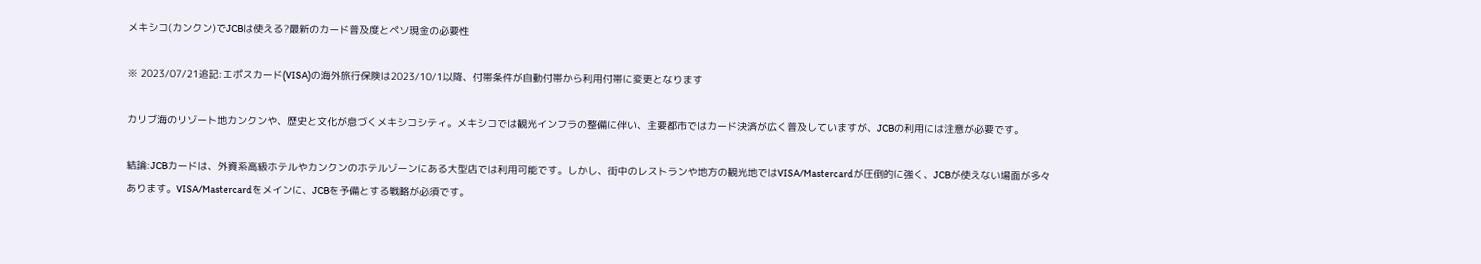メキシコ(カンクン)でJCBは使える?最新のカード普及度とペソ現金の必要性

※ 2023/07/21追記:エポスカード(VISA)の海外旅行保険は2023/10/1以降、付帯条件が自動付帯から利用付帯に変更となります

カリブ海のリゾート地カンクンや、歴史と文化が息づくメキシコシティ。メキシコでは観光インフラの整備に伴い、主要都市ではカード決済が広く普及していますが、JCBの利用には注意が必要です。

結論:JCBカードは、外資系高級ホテルやカンクンのホテルゾーンにある大型店では利用可能です。しかし、街中のレストランや地方の観光地ではVISA/Mastercardが圧倒的に強く、JCBが使えない場面が多々あります。VISA/Mastercardをメインに、JCBを予備とする戦略が必須です。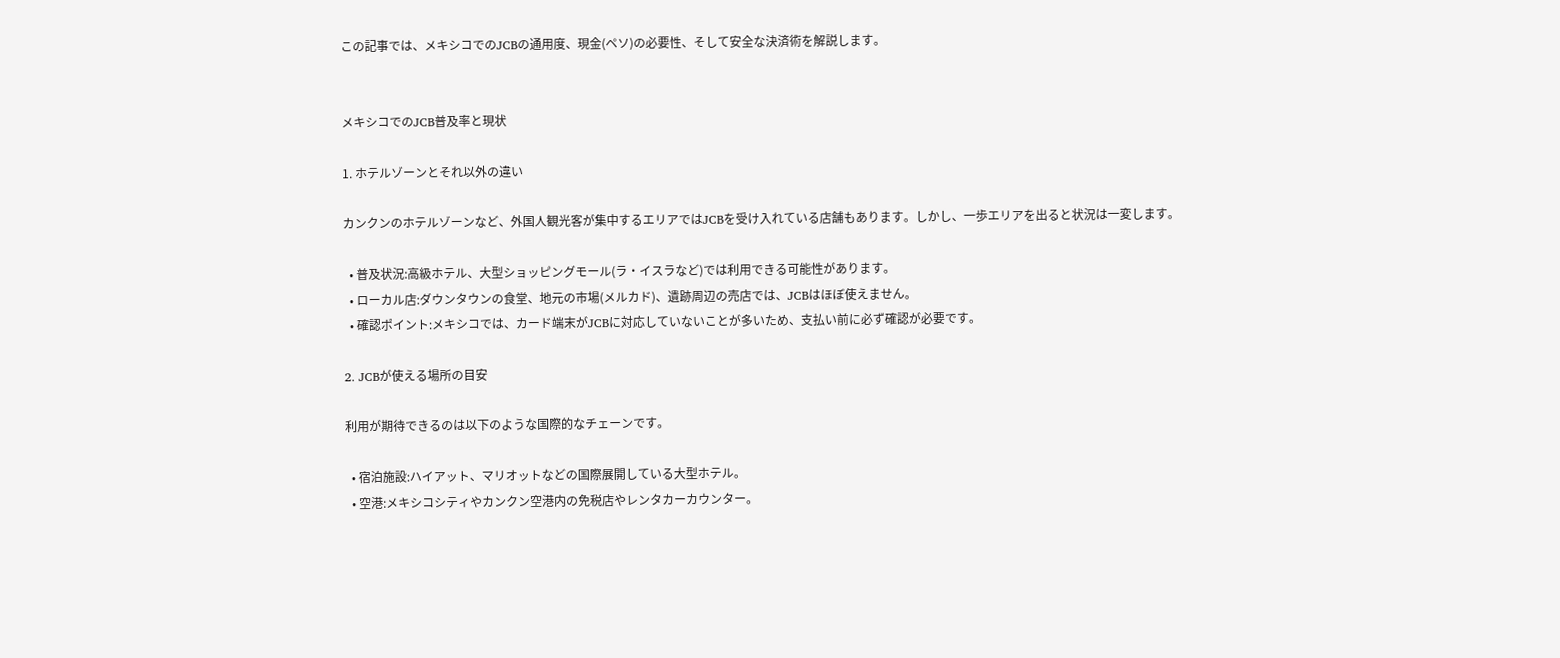この記事では、メキシコでのJCBの通用度、現金(ペソ)の必要性、そして安全な決済術を解説します。


メキシコでのJCB普及率と現状

1. ホテルゾーンとそれ以外の違い

カンクンのホテルゾーンなど、外国人観光客が集中するエリアではJCBを受け入れている店舗もあります。しかし、一歩エリアを出ると状況は一変します。

  • 普及状況:高級ホテル、大型ショッピングモール(ラ・イスラなど)では利用できる可能性があります。
  • ローカル店:ダウンタウンの食堂、地元の市場(メルカド)、遺跡周辺の売店では、JCBはほぼ使えません。
  • 確認ポイント:メキシコでは、カード端末がJCBに対応していないことが多いため、支払い前に必ず確認が必要です。

2. JCBが使える場所の目安

利用が期待できるのは以下のような国際的なチェーンです。

  • 宿泊施設:ハイアット、マリオットなどの国際展開している大型ホテル。
  • 空港:メキシコシティやカンクン空港内の免税店やレンタカーカウンター。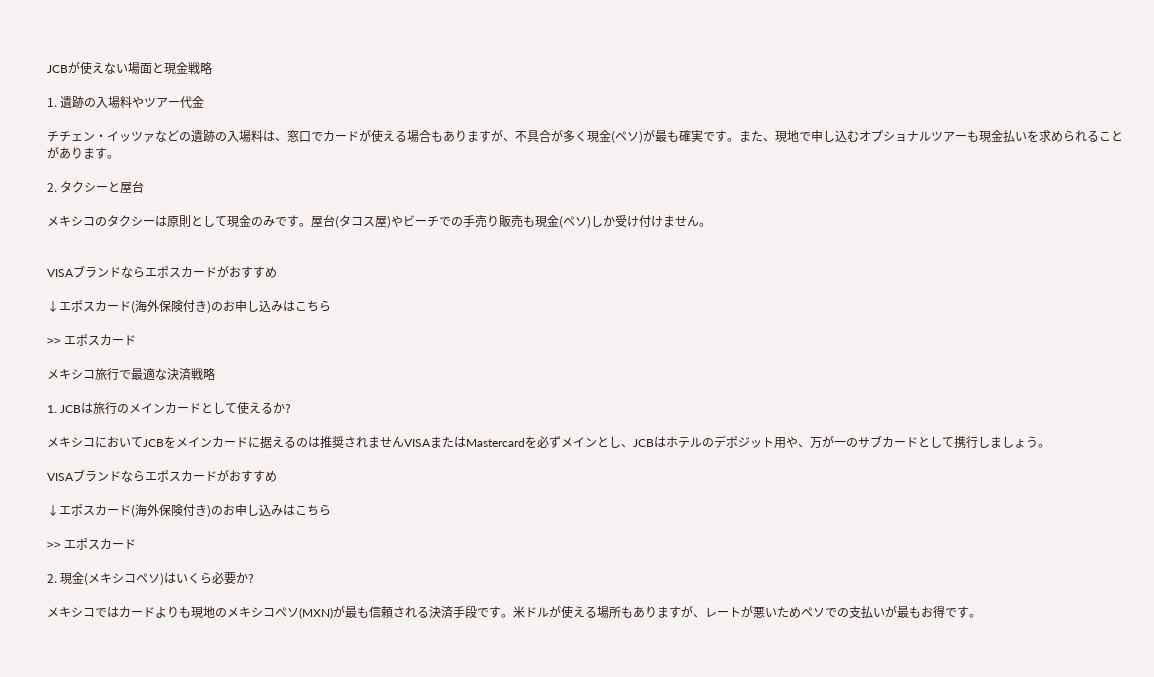JCBが使えない場面と現金戦略

1. 遺跡の入場料やツアー代金

チチェン・イッツァなどの遺跡の入場料は、窓口でカードが使える場合もありますが、不具合が多く現金(ペソ)が最も確実です。また、現地で申し込むオプショナルツアーも現金払いを求められることがあります。

2. タクシーと屋台

メキシコのタクシーは原則として現金のみです。屋台(タコス屋)やビーチでの手売り販売も現金(ペソ)しか受け付けません。


VISAブランドならエポスカードがおすすめ

↓エポスカード(海外保険付き)のお申し込みはこちら

>> エポスカード

メキシコ旅行で最適な決済戦略

1. JCBは旅行のメインカードとして使えるか?

メキシコにおいてJCBをメインカードに据えるのは推奨されませんVISAまたはMastercardを必ずメインとし、JCBはホテルのデポジット用や、万が一のサブカードとして携行しましょう。

VISAブランドならエポスカードがおすすめ

↓エポスカード(海外保険付き)のお申し込みはこちら

>> エポスカード

2. 現金(メキシコペソ)はいくら必要か?

メキシコではカードよりも現地のメキシコペソ(MXN)が最も信頼される決済手段です。米ドルが使える場所もありますが、レートが悪いためペソでの支払いが最もお得です。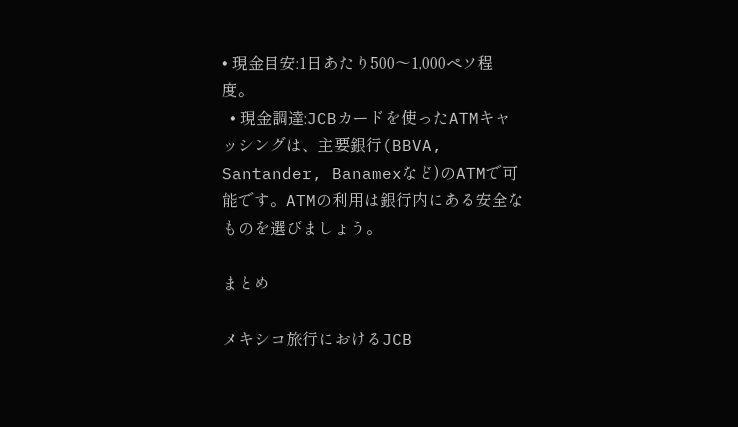• 現金目安:1日あたり500〜1,000ペソ程度。
  • 現金調達:JCBカードを使ったATMキャッシングは、主要銀行(BBVA, Santander, Banamexなど)のATMで可能です。ATMの利用は銀行内にある安全なものを選びましょう。

まとめ

メキシコ旅行におけるJCB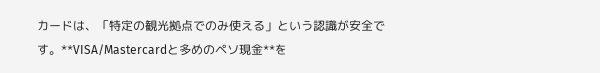カードは、「特定の観光拠点でのみ使える」という認識が安全です。**VISA/Mastercardと多めのペソ現金**を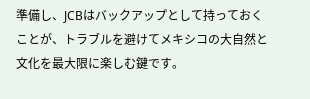準備し、JCBはバックアップとして持っておくことが、トラブルを避けてメキシコの大自然と文化を最大限に楽しむ鍵です。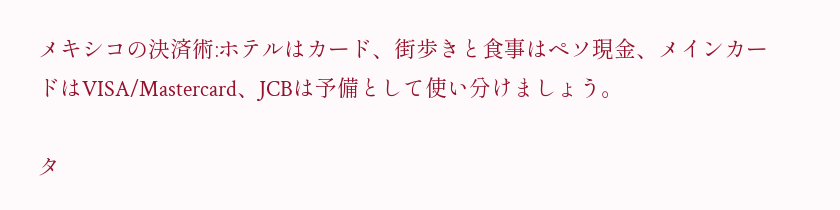メキシコの決済術:ホテルはカード、街歩きと食事はペソ現金、メインカードはVISA/Mastercard、JCBは予備として使い分けましょう。

タ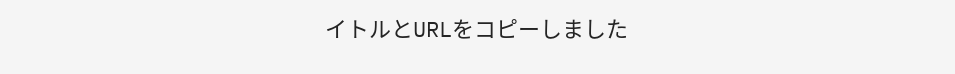イトルとURLをコピーしました